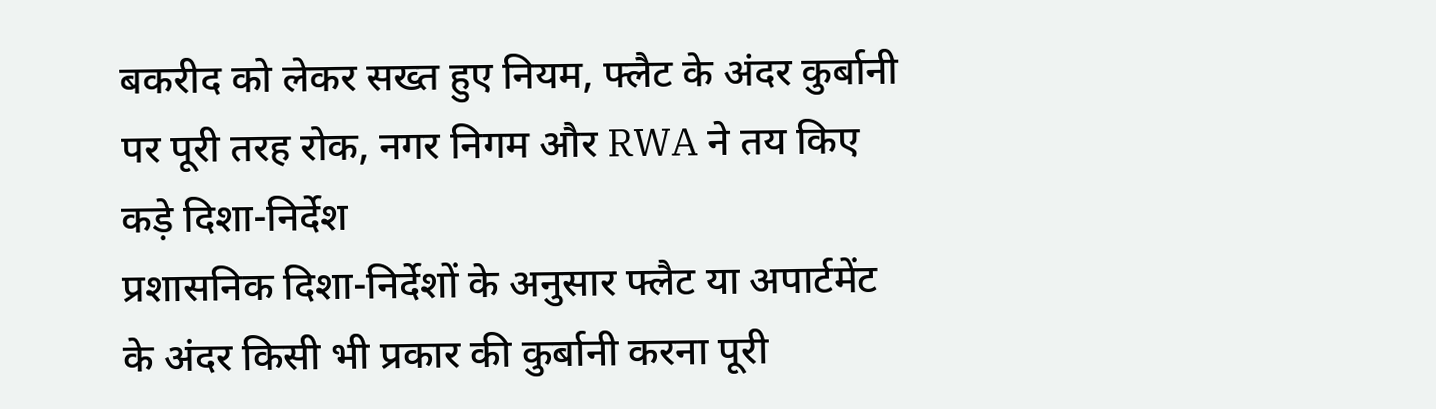बकरीद को लेकर सख्त हुए नियम, फ्लैट के अंदर कुर्बानी पर पूरी तरह रोक, नगर निगम और RWA ने तय किए कड़े दिशा-निर्देश
प्रशासनिक दिशा-निर्देशों के अनुसार फ्लैट या अपार्टमेंट के अंदर किसी भी प्रकार की कुर्बानी करना पूरी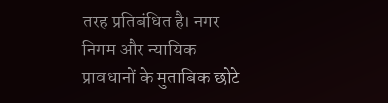तरह प्रतिबंधित है। नगर निगम और न्यायिक प्रावधानों के मुताबिक छोटे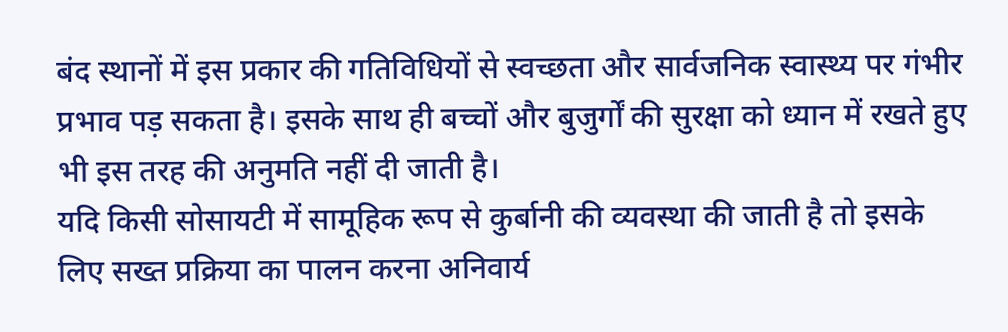बंद स्थानों में इस प्रकार की गतिविधियों से स्वच्छता और सार्वजनिक स्वास्थ्य पर गंभीर प्रभाव पड़ सकता है। इसके साथ ही बच्चों और बुजुर्गों की सुरक्षा को ध्यान में रखते हुए भी इस तरह की अनुमति नहीं दी जाती है।
यदि किसी सोसायटी में सामूहिक रूप से कुर्बानी की व्यवस्था की जाती है तो इसके लिए सख्त प्रक्रिया का पालन करना अनिवार्य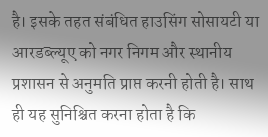है। इसके तहत संबंधित हाउसिंग सोसायटी या आरडब्ल्यूए को नगर निगम और स्थानीय प्रशासन से अनुमति प्राप्त करनी होती है। साथ ही यह सुनिश्चित करना होता है कि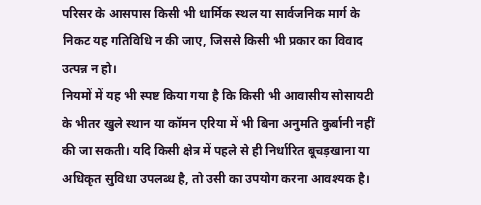परिसर के आसपास किसी भी धार्मिक स्थल या सार्वजनिक मार्ग के निकट यह गतिविधि न की जाए, जिससे किसी भी प्रकार का विवाद उत्पन्न न हो।
नियमों में यह भी स्पष्ट किया गया है कि किसी भी आवासीय सोसायटी के भीतर खुले स्थान या कॉमन एरिया में भी बिना अनुमति कुर्बानी नहीं की जा सकती। यदि किसी क्षेत्र में पहले से ही निर्धारित बूचड़खाना या अधिकृत सुविधा उपलब्ध है, तो उसी का उपयोग करना आवश्यक है।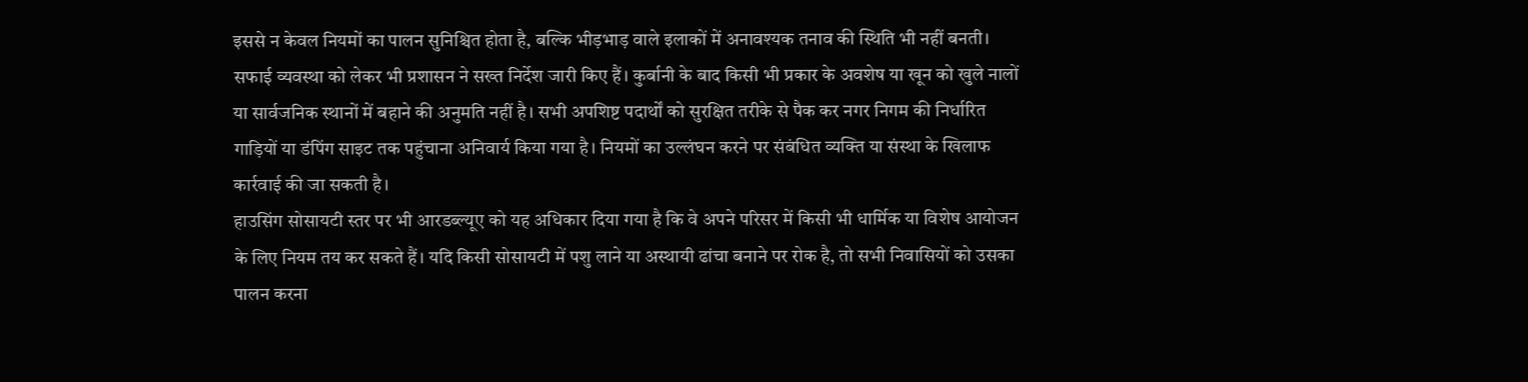इससे न केवल नियमों का पालन सुनिश्चित होता है, बल्कि भीड़भाड़ वाले इलाकों में अनावश्यक तनाव की स्थिति भी नहीं बनती।
सफाई व्यवस्था को लेकर भी प्रशासन ने सख्त निर्देश जारी किए हैं। कुर्बानी के बाद किसी भी प्रकार के अवशेष या खून को खुले नालों या सार्वजनिक स्थानों में बहाने की अनुमति नहीं है। सभी अपशिष्ट पदार्थों को सुरक्षित तरीके से पैक कर नगर निगम की निर्धारित गाड़ियों या डंपिंग साइट तक पहुंचाना अनिवार्य किया गया है। नियमों का उल्लंघन करने पर संबंधित व्यक्ति या संस्था के खिलाफ कार्रवाई की जा सकती है।
हाउसिंग सोसायटी स्तर पर भी आरडब्ल्यूए को यह अधिकार दिया गया है कि वे अपने परिसर में किसी भी धार्मिक या विशेष आयोजन के लिए नियम तय कर सकते हैं। यदि किसी सोसायटी में पशु लाने या अस्थायी ढांचा बनाने पर रोक है, तो सभी निवासियों को उसका पालन करना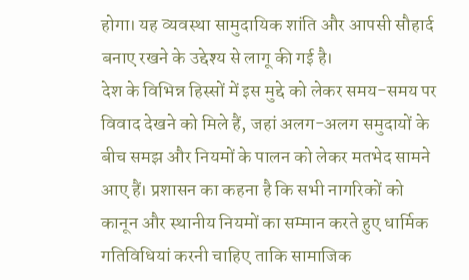होगा। यह व्यवस्था सामुदायिक शांति और आपसी सौहार्द बनाए रखने के उद्देश्य से लागू की गई है।
देश के विभिन्न हिस्सों में इस मुद्दे को लेकर समय-समय पर विवाद देखने को मिले हैं, जहां अलग-अलग समुदायों के बीच समझ और नियमों के पालन को लेकर मतभेद सामने आए हैं। प्रशासन का कहना है कि सभी नागरिकों को कानून और स्थानीय नियमों का सम्मान करते हुए धार्मिक गतिविधियां करनी चाहिए ताकि सामाजिक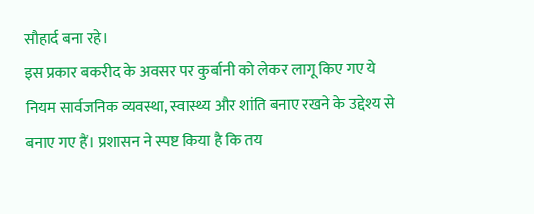सौहार्द बना रहे।
इस प्रकार बकरीद के अवसर पर कुर्बानी को लेकर लागू किए गए ये नियम सार्वजनिक व्यवस्था, स्वास्थ्य और शांति बनाए रखने के उद्देश्य से बनाए गए हैं। प्रशासन ने स्पष्ट किया है कि तय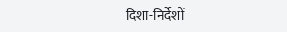दिशा-निर्देशों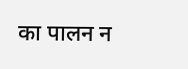का पालन न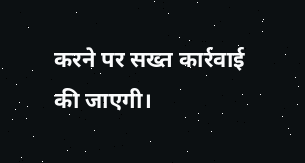करने पर सख्त कार्रवाई की जाएगी।